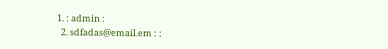1. : admin :
  2. sdfadas@email.em : :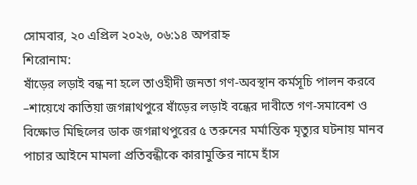সোমবার, ২০ এপ্রিল ২০২৬, ০৬:১৪ অপরাহ্ন
শিরোনাম:
ষাঁড়ের লড়াই বন্ধ না হলে তাওহীদী জনতা গণ-অবস্থান কর্মসূচি পালন করবে –শায়েখে কাতিয়া জগন্নাথপুরে ষাঁড়ের লড়াই বন্ধের দাবীতে গণ-সমাবেশ ও বিক্ষোভ মিছিলের ডাক জগন্নাথপুরের ৫ তরুনের মর্মান্তিক মৃত্যুর ঘটনায় মানব পাচার আইনে মামলা প্রতিবন্ধীকে কারামুক্তির নামে হাঁস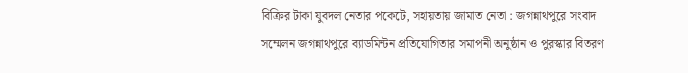বিক্রির টাকা যুবদল নেতার পকেটে, সহায়তায় জামাত নেতা : জগন্নাথপুরে সংবাদ সম্মেলন জগন্নাথপুরে ব্যাডমিন্টন প্রতিযোগিতার সমাপনী অনুষ্ঠান ও পুরস্কার বিতরণ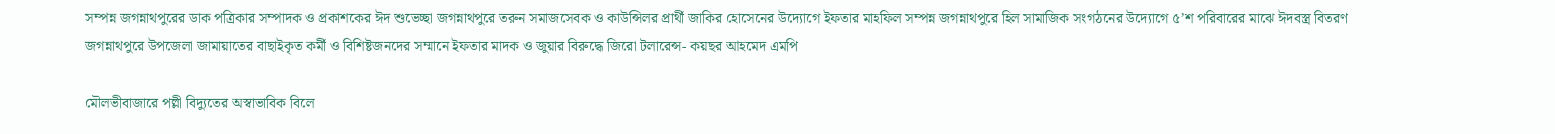সম্পন্ন জগন্নাথপুরের ডাক পত্রিকার সম্পাদক ও প্রকাশকের ঈদ শুভেচ্ছা জগন্নাথপুরে তরুন সমাজসেবক ও কাউন্সিলর প্রার্থী জাকির হোসেনের উদ্যোগে ইফতার মাহফিল সম্পন্ন জগন্নাথপুরে হিল সামাজিক সংগঠনের উদ্যোগে ৫’শ পরিবারের মাঝে ঈদবস্ত্র বিতরণ জগন্নাথপুরে উপজেলা জামায়াতের বাছাইকৃত কর্মী ও বিশিষ্টজনদের সম্মানে ইফতার মাদক ও জুয়ার বিরুদ্ধে জিরো টলারেন্স- কয়ছর আহমেদ এমপি

মৌলভীবাজারে পল্লী বিদ্যুতের অস্বাভাবিক বিলে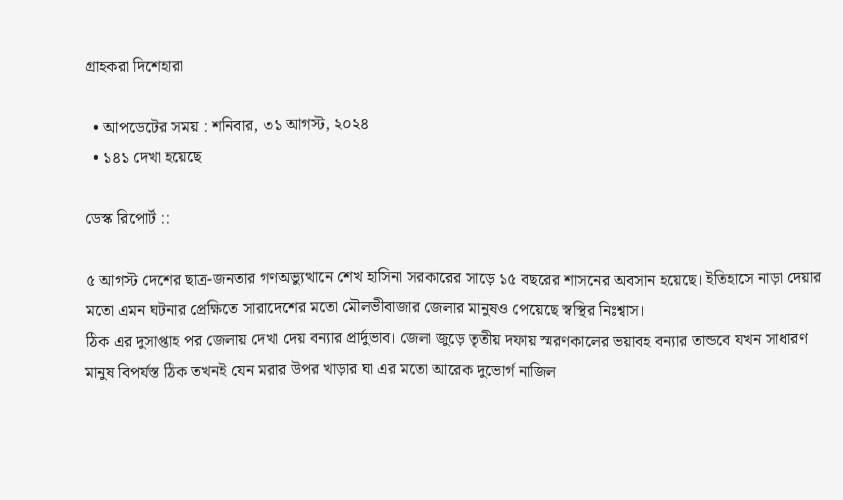গ্রাহকরা দিশেহারা

  • আপডেটের সময় : শনিবার, ৩১ আগস্ট, ২০২৪
  • ১৪১ দেখা হয়েছে

ডেস্ক রিপোর্ট ::

৫ আগস্ট দেশের ছাত্র-জনতার গণঅভ্যুত্থানে শেখ হাসিনা সরকারের সাড়ে ১৫ বছরের শাসনের অবসান হয়েছে। ইতিহাসে নাড়া দেয়ার মতো এমন ঘটনার প্রেক্ষিতে সারাদেশের মতো মৌলভীবাজার জেলার মানুষও পেয়েছে স্বস্থির নিঃশ্বাস।
ঠিক এর দুসাপ্তাহ পর জেলায় দেখা দেয় বন্যার প্রার্দুভাব। জেলা জুড়ে তৃতীয় দফায় স্মরণকালের ভয়াবহ বন্যার তান্ডবে যখন সাধারণ মানুষ বিপর্যস্ত ঠিক তখনই যেন মরার উপর খাড়ার ঘা এর মতো আরেক দুভোর্গ নাজিল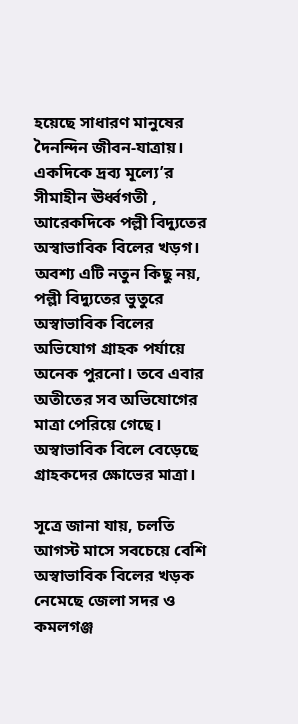হয়েছে সাধারণ মানুষের দৈনন্দিন জীবন-যাত্রায়।
একদিকে দ্রব্য মূল্যে’র সীমাহীন ঊর্ধ্বগতী , আরেকদিকে পল্লী বিদ্যুতের অস্বাভাবিক বিলের খড়গ। অবশ্য এটি নতুন কিছু নয়, পল্লী বিদ্যুতের ভুতুরে অস্বাভাবিক বিলের অভিযোগ গ্রাহক পর্যায়ে অনেক পুরনো। তবে এবার অতীতের সব অভিযোগের মাত্রা পেরিয়ে গেছে। অস্বাভাবিক বিলে বেড়েছে গ্রাহকদের ক্ষোভের মাত্রা।

সূত্রে জানা যায়, চলতি আগস্ট মাসে সবচেয়ে বেশি অস্বাভাবিক বিলের খড়ক নেমেছে জেলা সদর ও কমলগঞ্জ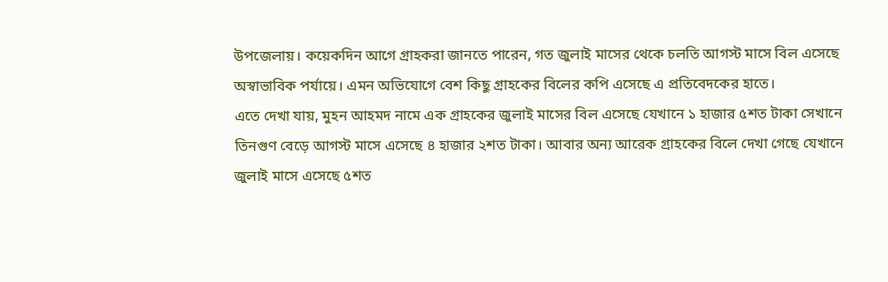উপজেলায়। কয়েকদিন আগে গ্রাহকরা জানতে পারেন, গত জুলাই মাসের থেকে চলতি আগস্ট মাসে বিল এসেছে অস্বাভাবিক পর্যায়ে। এমন অভিযোগে বেশ কিছু গ্রাহকের বিলের কপি এসেছে এ প্রতিবেদকের হাতে।
এতে দেখা যায়, মুহন আহমদ নামে এক গ্রাহকের জুলাই মাসের বিল এসেছে যেখানে ১ হাজার ৫শত টাকা সেখানে তিনগুণ বেড়ে আগস্ট মাসে এসেছে ৪ হাজার ২শত টাকা। আবার অন্য আরেক গ্রাহকের বিলে দেখা গেছে যেখানে জুলাই মাসে এসেছে ৫শত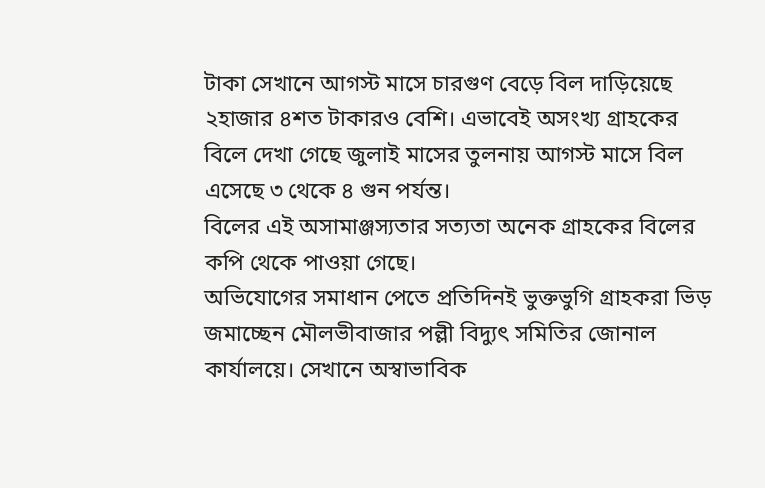টাকা সেখানে আগস্ট মাসে চারগুণ বেড়ে বিল দাড়িয়েছে ২হাজার ৪শত টাকারও বেশি। এভাবেই অসংখ্য গ্রাহকের বিলে দেখা গেছে জুলাই মাসের তুলনায় আগস্ট মাসে বিল এসেছে ৩ থেকে ৪ গুন পর্যন্ত।
বিলের এই অসামাঞ্জস্যতার সত্যতা অনেক গ্রাহকের বিলের কপি থেকে পাওয়া গেছে।
অভিযোগের সমাধান পেতে প্রতিদিনই ভুক্তভুগি গ্রাহকরা ভিড় জমাচ্ছেন মৌলভীবাজার পল্লী বিদ্যুৎ সমিতির জোনাল কার্যালয়ে। সেখানে অস্বাভাবিক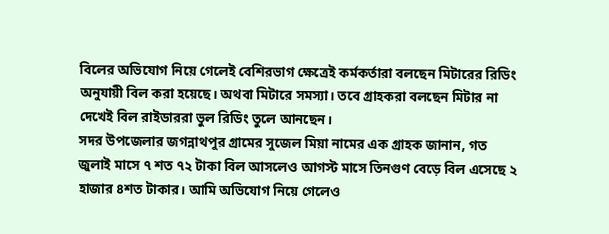বিলের অভিযোগ নিয়ে গেলেই বেশিরভাগ ক্ষেত্রেই কর্মকর্তারা বলছেন মিটারের রিডিং অনুযায়ী বিল করা হয়েছে। অথবা মিটারে সমস্যা। তবে গ্রাহকরা বলছেন মিটার না দেখেই বিল রাইডাররা ভুল রিডিং তুলে আনছেন।
সদর উপজেলার জগন্নাথপুর গ্রামের সুজেল মিয়া নামের এক গ্রাহক জানান, গত জুলাই মাসে ৭ শত ৭২ টাকা বিল আসলেও আগস্ট মাসে তিনগুণ বেড়ে বিল এসেছে ২ হাজার ৪শত টাকার। আমি অভিযোগ নিয়ে গেলেও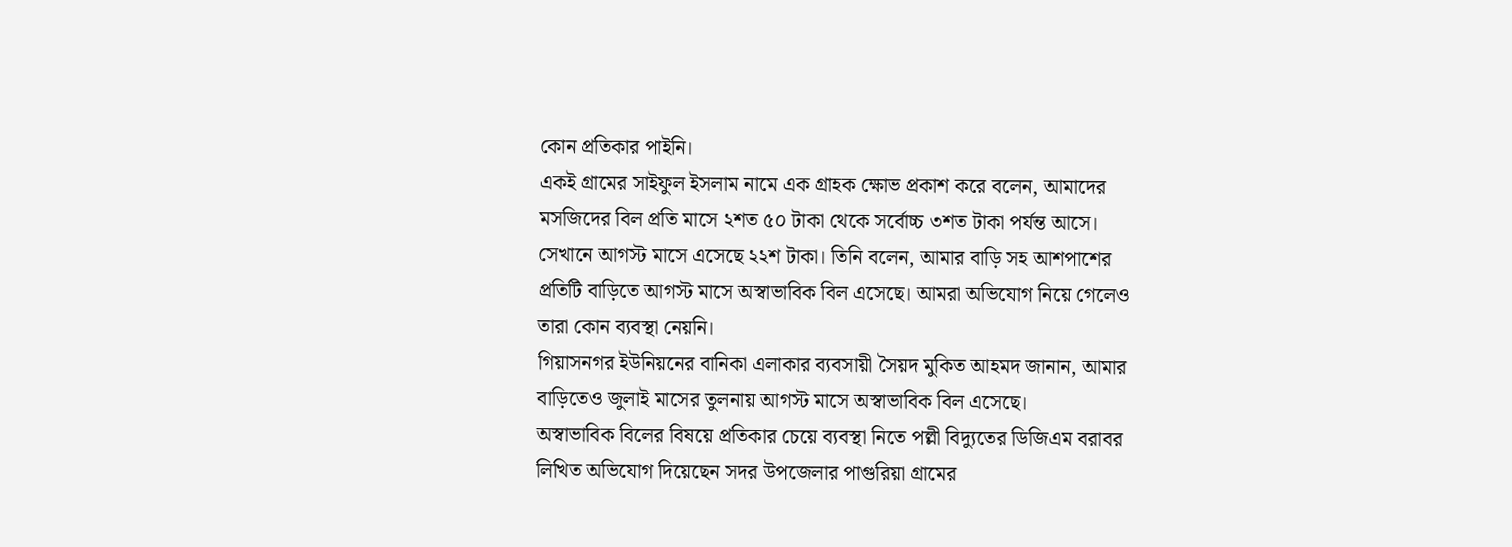কোন প্রতিকার পাইনি।
একই গ্রামের সাইফুল ইসলাম নামে এক গ্রাহক ক্ষোভ প্রকাশ করে বলেন, আমাদের মসজিদের বিল প্রতি মাসে ২শত ৫০ টাকা থেকে সর্বোচ্চ ৩শত টাকা পর্যন্ত আসে। সেখানে আগস্ট মাসে এসেছে ২২শ টাকা। তিনি বলেন, আমার বাড়ি সহ আশপাশের প্রতিটি বাড়িতে আগস্ট মাসে অস্বাভাবিক বিল এসেছে। আমরা অভিযোগ নিয়ে গেলেও তারা কোন ব্যবস্থা নেয়নি।
গিয়াসনগর ইউনিয়নের বানিকা এলাকার ব্যবসায়ী সৈয়দ মুকিত আহমদ জানান, আমার বাড়িতেও জুলাই মাসের তুলনায় আগস্ট মাসে অস্বাভাবিক বিল এসেছে।
অস্বাভাবিক বিলের বিষয়ে প্রতিকার চেয়ে ব্যবস্থা নিতে পল্লী বিদ্যুতের ডিজিএম বরাবর লিখিত অভিযোগ দিয়েছেন সদর উপজেলার পাগুরিয়া গ্রামের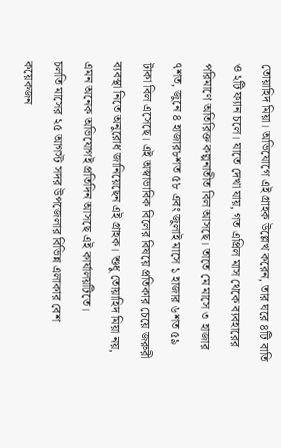তোয়াহিদ মিয়া। অভিযোগে এই গ্রাহক উল্লেখ করেন, তার ঘরে ৪টি বাতি ও ২টি ফ্যান চলে। যাতে দেখা যায়, গত এপ্রিল মাস থেকে ব্যবহারের পরিমাণে অতিরিক্ত কল্পনাতীত বিল আসছে। তাতে মে মাসে ৩ হাজার ৭শত, জুনে ৪ হাজার৮শত ৫৮ এবং জুলাই মাসে ১ হাজার ৬শত ৫৯ টাকা বিল এসেছে। এই অস্বাভাবিক বিলের বিষয়ে প্রতিকার চেয়ে জরুরী ব্যবস্থা নিতে অনুরোধ জানিয়েছেন এই গ্রাহক। শুধু তোয়াহিদ মিয়া নয়, এমন অনেক অভিযোগই প্রতিদিন আসছে এই কার্যালয়টিতে।
চলতি মাসের ২৫ আগস্ট সদর উপজেলার বিভিন্ন এলাকার বেশ কয়েকজন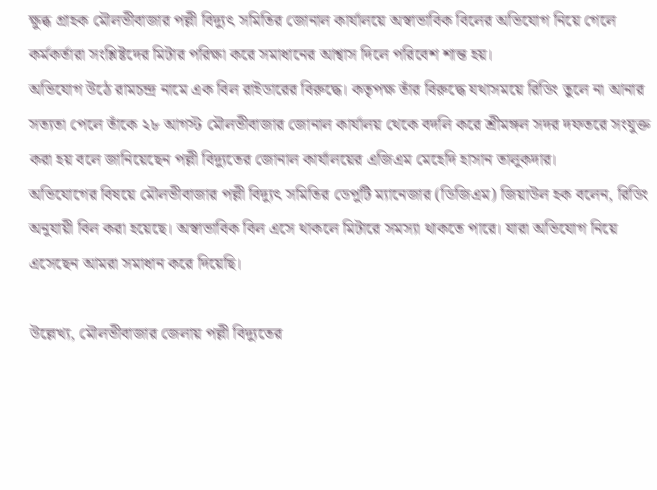ক্ষুব্ধ গ্রাহক মৌলভীবাজার পল্লী বিদ্যুৎ সমিতির জোনাল কার্যালয়ে অস্বাভাবিক বিলের অভিযোগ নিয়ে গেলে কর্মকর্তারা সংশ্লিষ্টদের মিটার পরিক্ষা করে সমাধানের আশ্বাস দিলে পরিবেশ শান্ত হয়।
অভিযোগ উঠে রামচন্দ্র নামে এক বিল রাইডারের বিরুদ্ধে। কতৃপক্ষ তাঁর বিরুদ্ধে যথাসময়ে রিডিং তুলে না আনার সত্যতা পেলে তাঁকে ২৮ আগস্ট মৌলভীবাজার জোনাল কার্যালয় থেকে বদলি করে শ্রীমঙ্গল সদর দফতরে সংযুক্ত করা হয় বলে জানিয়েছেন পল্লী বিদ্যুতের জোনাল কার্যালয়ের এজিএম মেহেদি হাসান তালুকদার।
অভিযোগের বিষয়ে মৌলভীবাজার পল্লী বিদ্যুৎ সমিতির ডেপুটি ম্যানেজার (ডিজিএম) জিয়াউল হক বলেন, রিডিং অনুযায়ী বিল করা হয়েছে। অস্বাভাবিক বিল এসে থাকলে মিটারে সমস্যা থাকতে পারে। যারা অভিযোগ নিয়ে এসেছেন আমরা সমাধান করে দিয়েছি।

উল্লেখ্য, মৌলভীবাজার জেলায় পল্লী বিদ্যুতের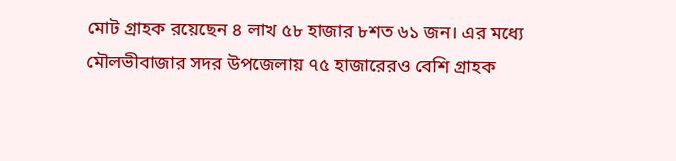মোট গ্রাহক রয়েছেন ৪ লাখ ৫৮ হাজার ৮শত ৬১ জন। এর মধ্যে মৌলভীবাজার সদর উপজেলায় ৭৫ হাজারেরও বেশি গ্রাহক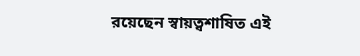রয়েছেন স্বায়ত্বশাষিত এই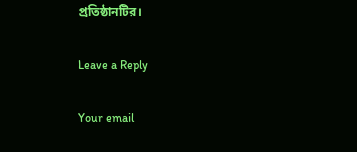প্রতিষ্ঠানটির।

Leave a Reply

Your email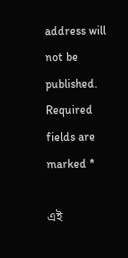address will not be published. Required fields are marked *

এই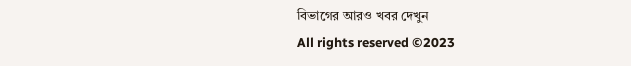বিভাগের আরও খবর দেখুন
All rights reserved ©2023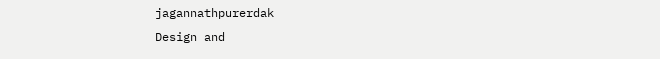jagannathpurerdak
Design and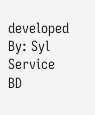developed By: Syl Service BD